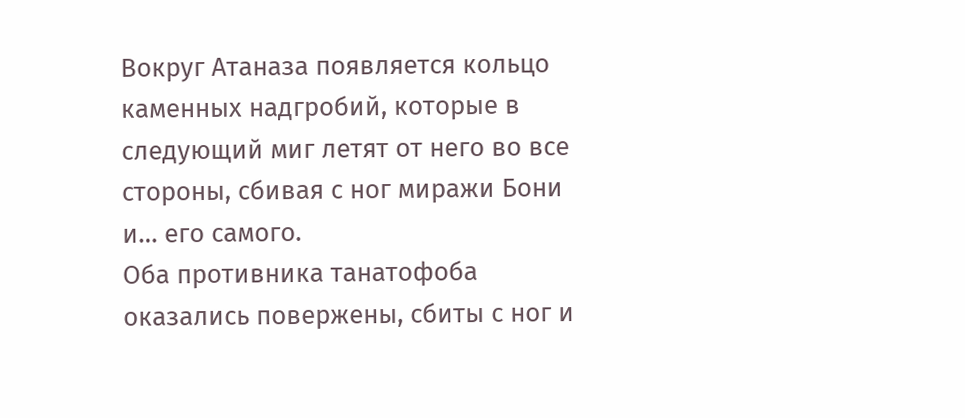Вокруг Атаназа появляется кольцо каменных надгробий, которые в следующий миг летят от него во все стороны, сбивая с ног миражи Бони и… его самого.
Оба противника танатофоба оказались повержены, сбиты с ног и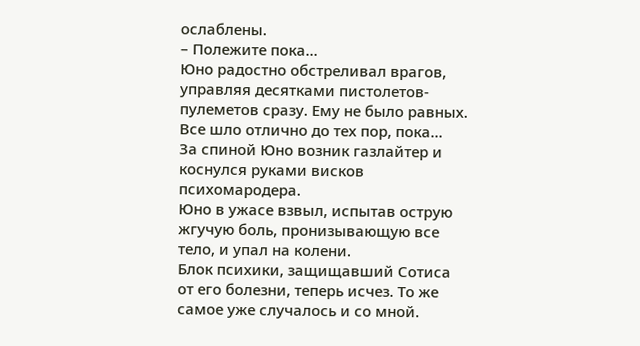ослаблены.
– Полежите пока…
Юно радостно обстреливал врагов, управляя десятками пистолетов-пулеметов сразу. Ему не было равных.
Все шло отлично до тех пор, пока…
За спиной Юно возник газлайтер и коснулся руками висков психомародера.
Юно в ужасе взвыл, испытав острую жгучую боль, пронизывающую все тело, и упал на колени.
Блок психики, защищавший Сотиса от его болезни, теперь исчез. То же самое уже случалось и со мной.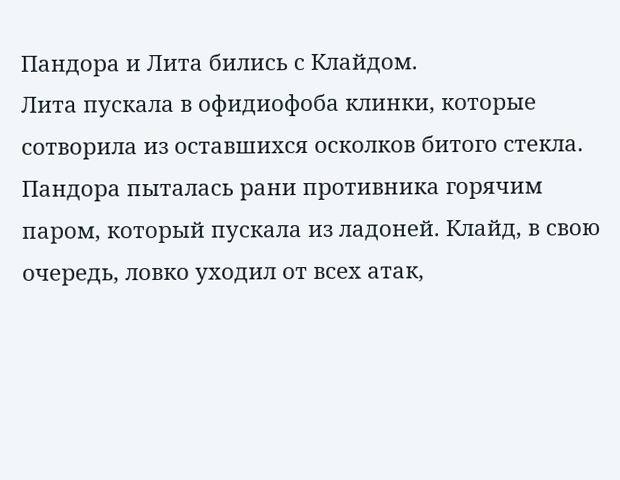Пандора и Лита бились с Клайдом.
Лита пускала в офидиофоба клинки, которые сотворила из оставшихся осколков битого стекла. Пандора пыталась рани противника горячим паром, который пускала из ладоней. Клайд, в свою очередь, ловко уходил от всех атак,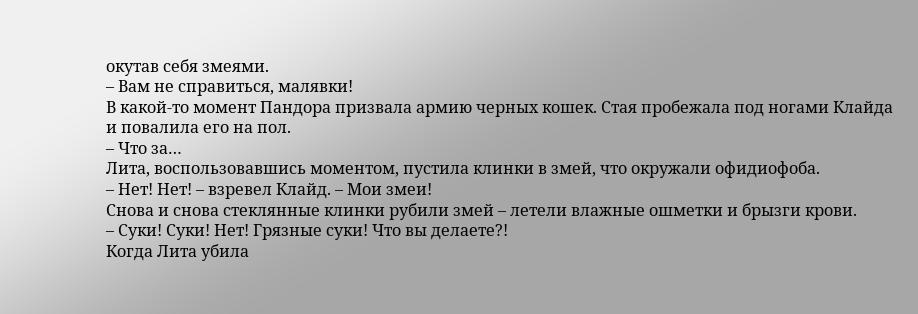окутав себя змеями.
– Вам не справиться, малявки!
В какой-то момент Пандора призвала армию черных кошек. Стая пробежала под ногами Клайда и повалила его на пол.
– Что за…
Лита, воспользовавшись моментом, пустила клинки в змей, что окружали офидиофоба.
– Нет! Нет! – взревел Клайд. – Мои змеи!
Снова и снова стеклянные клинки рубили змей – летели влажные ошметки и брызги крови.
– Суки! Суки! Нет! Грязные суки! Что вы делаете?!
Когда Лита убила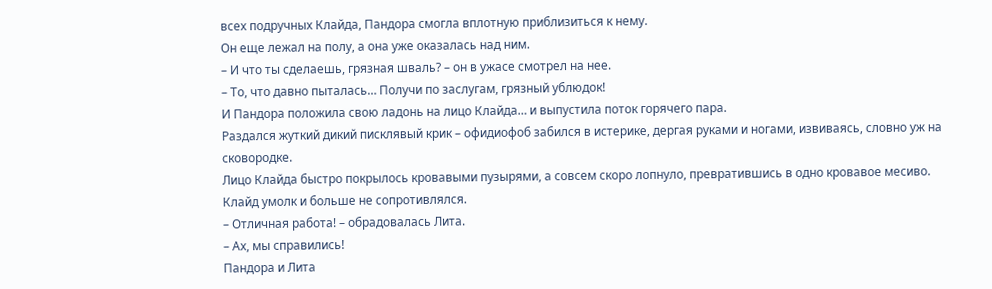всех подручных Клайда, Пандора смогла вплотную приблизиться к нему.
Он еще лежал на полу, а она уже оказалась над ним.
– И что ты сделаешь, грязная шваль? – он в ужасе смотрел на нее.
– То, что давно пыталась… Получи по заслугам, грязный ублюдок!
И Пандора положила свою ладонь на лицо Клайда… и выпустила поток горячего пара.
Раздался жуткий дикий писклявый крик – офидиофоб забился в истерике, дергая руками и ногами, извиваясь, словно уж на сковородке.
Лицо Клайда быстро покрылось кровавыми пузырями, а совсем скоро лопнуло, превратившись в одно кровавое месиво.
Клайд умолк и больше не сопротивлялся.
– Отличная работа! – обрадовалась Лита.
– Ах, мы справились!
Пандора и Лита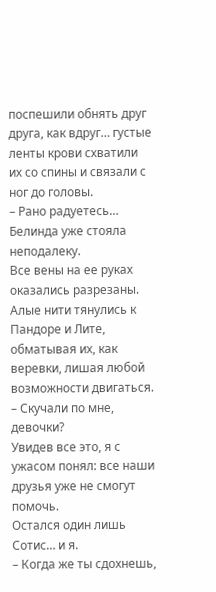поспешили обнять друг друга, как вдруг… густые ленты крови схватили их со спины и связали с ног до головы.
– Рано радуетесь…
Белинда уже стояла неподалеку.
Все вены на ее руках оказались разрезаны. Алые нити тянулись к Пандоре и Лите, обматывая их, как веревки, лишая любой возможности двигаться.
– Скучали по мне, девочки?
Увидев все это, я с ужасом понял: все наши друзья уже не смогут помочь.
Остался один лишь Сотис… и я.
– Когда же ты сдохнешь,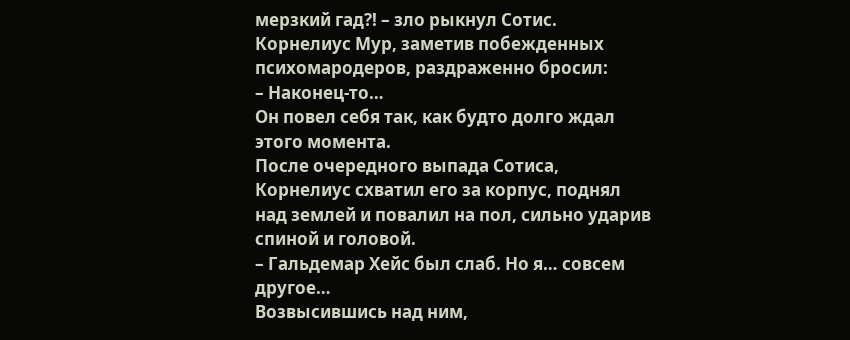мерзкий гад?! – зло рыкнул Сотис.
Корнелиус Мур, заметив побежденных психомародеров, раздраженно бросил:
– Наконец-то…
Он повел себя так, как будто долго ждал этого момента.
После очередного выпада Сотиса, Корнелиус схватил его за корпус, поднял над землей и повалил на пол, сильно ударив спиной и головой.
– Гальдемар Хейс был слаб. Но я… совсем другое…
Возвысившись над ним,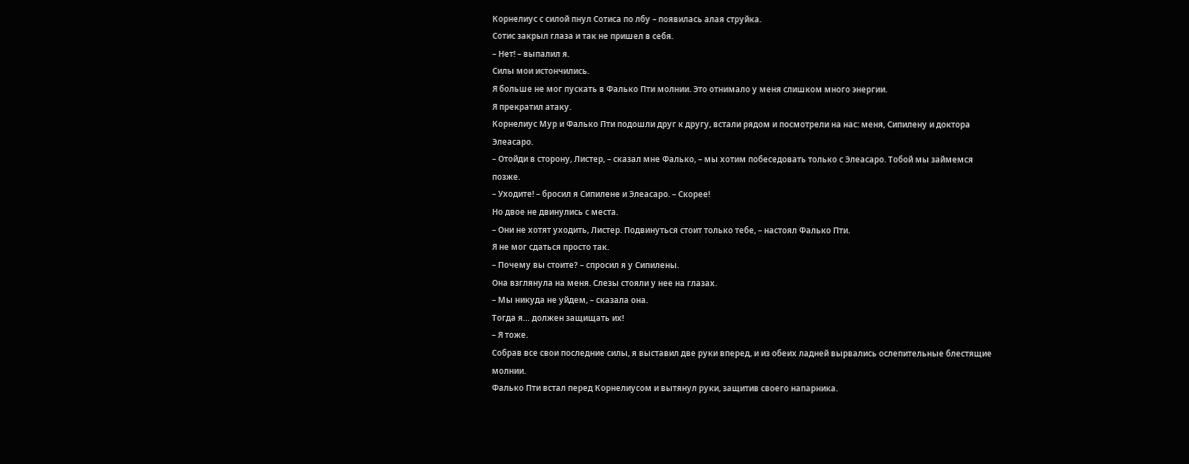Корнелиус с силой пнул Сотиса по лбу – появилась алая струйка.
Сотис закрыл глаза и так не пришел в себя.
– Нет! – выпалил я.
Силы мои истончились.
Я больше не мог пускать в Фалько Пти молнии. Это отнимало у меня слишком много энергии.
Я прекратил атаку.
Корнелиус Мур и Фалько Пти подошли друг к другу, встали рядом и посмотрели на нас: меня, Сипилену и доктора Элеасаро.
– Отойди в сторону, Листер, – сказал мне Фалько, – мы хотим побеседовать только с Элеасаро. Тобой мы займемся позже.
– Уходите! – бросил я Сипилене и Элеасаро. – Скорее!
Но двое не двинулись с места.
– Они не хотят уходить, Листер. Подвинуться стоит только тебе, – настоял Фалько Пти.
Я не мог сдаться просто так.
– Почему вы стоите? – спросил я у Сипилены.
Она взглянула на меня. Слезы стояли у нее на глазах.
– Мы никуда не уйдем, – сказала она.
Тогда я… должен защищать их!
– Я тоже.
Собрав все свои последние силы, я выставил две руки вперед, и из обеих ладней вырвались ослепительные блестящие молнии.
Фалько Пти встал перед Корнелиусом и вытянул руки, защитив своего напарника.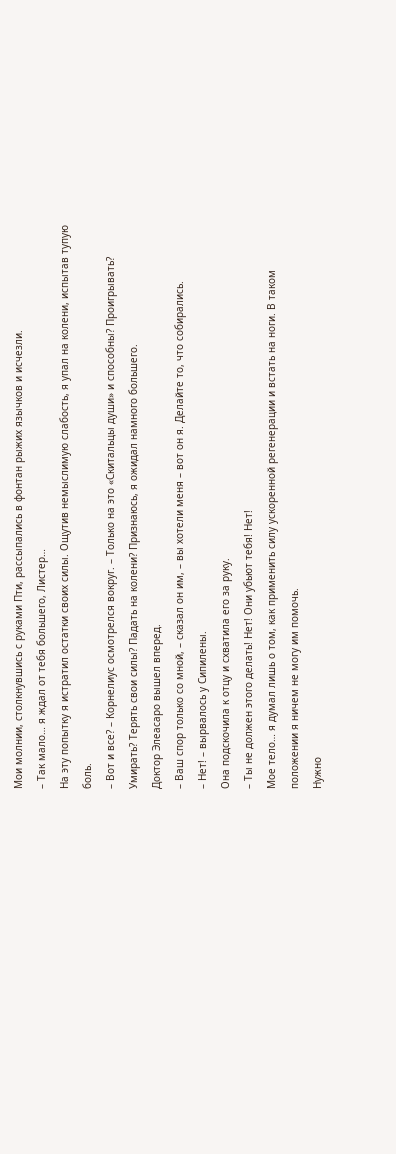Мои молнии, столкнувшись с руками Пти, рассыпались в фонтан рыжих язычков и исчезли.
– Так мало… я ждал от тебя большего, Листер…
На эту попытку я истратил остатки своих силы. Ощутив немыслимую слабость, я упал на колени, испытав тупую боль.
– Вот и все? – Корнелиус осмотрелся вокруг. – Только на это «Скитальцы души» и способны? Проигрывать? Умирать? Терять свои силы? Падать на колени? Признаюсь, я ожидал намного большего.
Доктор Элеасаро вышел вперед.
– Ваш спор только со мной, – сказал он им, – вы хотели меня – вот он я. Делайте то, что собирались.
– Нет! – вырвалось у Сипилены.
Она подскочила к отцу и схватила его за руку.
– Ты не должен этого делать! Нет! Они убьют тебя! Нет!
Мое тело… я думал лишь о том, как применить силу ускоренной регенерации и встать на ноги. В таком положении я ничем не могу им помочь.
Нужно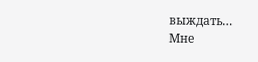выждать…
Мне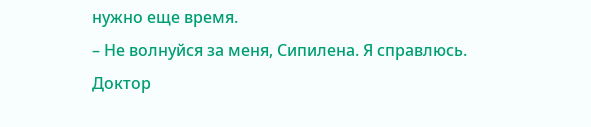нужно еще время.
– Не волнуйся за меня, Сипилена. Я справлюсь.
Доктор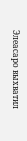Элеасаро выхватил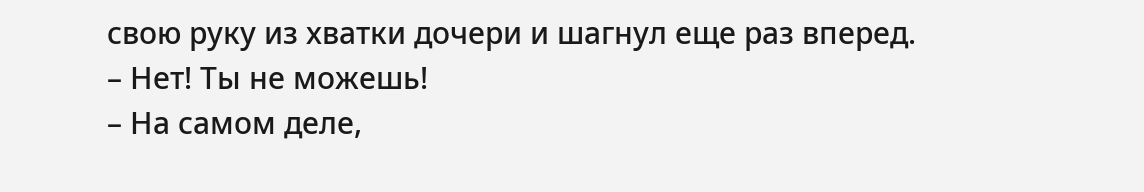свою руку из хватки дочери и шагнул еще раз вперед.
– Нет! Ты не можешь!
– На самом деле,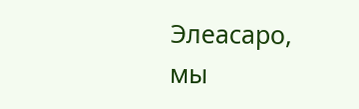Элеасаро, мы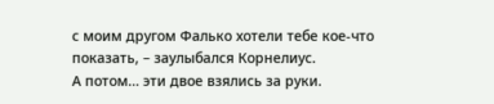с моим другом Фалько хотели тебе кое-что показать, – заулыбался Корнелиус.
А потом… эти двое взялись за руки.